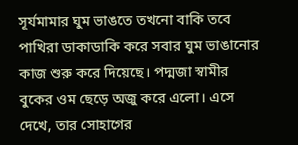সূর্যমামার ঘুম ভাঙতে তখনো বাকি তবে পাখিরা ডাকাডাকি করে সবার ঘুম ভাঙানোর কাজ শুরু করে দিয়েছে। পদ্মজা স্বামীর বুকের ওম ছেড়ে অজু করে এলো। এসে দেখে, তার সোহাগের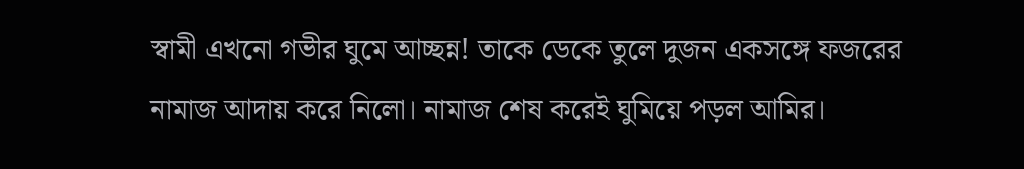স্বামী এখনো গভীর ঘুমে আচ্ছন্ন! তাকে ডেকে তুলে দুজন একসঙ্গে ফজরের নামাজ আদায় করে নিলো। নামাজ শেষ করেই ঘুমিয়ে পড়ল আমির।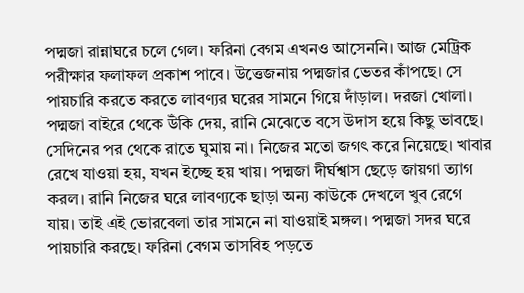পদ্মজা রান্নাঘরে চলে গেল। ফরিনা বেগম এখনও আসেননি। আজ মেট্রিক পরীক্ষার ফলাফল প্রকাশ পাবে। উত্তেজনায় পদ্মজার ভেতর কাঁপছে। সে পায়চারি করতে করতে লাবণ্যর ঘরের সামনে গিয়ে দাঁড়াল। দরজা খোলা। পদ্মজা বাইরে থেকে উঁকি দেয়, রানি মেঝেতে বসে উদাস হয়ে কিছু ভাবছে। সেদিনের পর থেকে রাতে ঘুমায় না। নিজের মতো জগৎ করে নিয়েছে। খাবার রেখে যাওয়া হয়, যখন ইচ্ছে হয় খায়। পদ্মজা দীর্ঘশ্বাস ছেড়ে জায়গা ত্যাগ করল। রানি নিজের ঘরে লাবণ্যকে ছাড়া অন্য কাউকে দেখলে খুব রেগে যায়। তাই এই ভোরবেলা তার সামনে না যাওয়াই মঙ্গল। পদ্মজা সদর ঘরে পায়চারি করছে। ফরিনা বেগম তাসবিহ পড়তে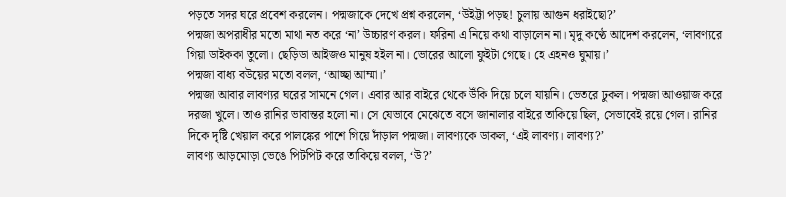পড়তে সদর ঘরে প্রবেশ করলেন। পদ্মজাকে দেখে প্রশ্ন করলেন, ‘উইট্টা পড়ছ! চুলায় আগুন ধরাইছো?’
পদ্মজা অপরাধীর মতো মাথা নত করে ‘না’ উচ্চারণ করল। ফরিনা এ নিয়ে কথা বাড়ালেন না। মৃদু কণ্ঠে আদেশ করলেন, ‘লাবণ্যরে গিয়া ডাইককা তুলো। ছেড়িডা আইজও মানুষ হইল না। ভোরের আলো ফুইটা গেছে। হে এহনও ঘুমায়।’
পদ্মজা বাধ্য বউয়ের মতো বলল, ‘আচ্ছা আম্মা।’
পদ্মজা আবার লাবণ্যর ঘরের সামনে গেল। এবার আর বাইরে থেকে উঁকি দিয়ে চলে যায়নি। ভেতরে ঢুকল। পদ্মজা আওয়াজ করে দরজা খুলে। তাও রানির ভাবান্তর হলো না। সে যেভাবে মেঝেতে বসে জানালার বাইরে তাকিয়ে ছিল, সেভাবেই রয়ে গেল। রানির দিকে দৃষ্টি খেয়াল করে পালঙ্কের পাশে গিয়ে দাঁড়াল পদ্মজা। লাবণ্যকে ডাকল, ‘এই লাবণ্য। লাবণ্য?’
লাবণ্য আড়মোড়া ভেঙে পিটপিট করে তাকিয়ে বলল, ‘উ?’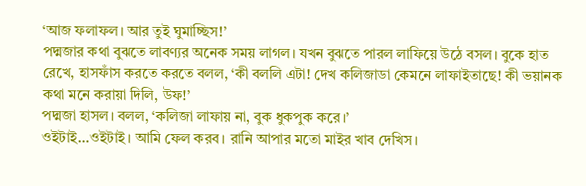‘আজ ফলাফল। আর তুই ঘুমাচ্ছিস!’
পদ্মজার কথা বুঝতে লাবণ্যর অনেক সময় লাগল। যখন বুঝতে পারল লাফিয়ে উঠে বসল। বুকে হাত রেখে, হাসফাঁস করতে করতে বলল, ‘কী বললি এটা! দেখ কলিজাডা কেমনে লাফাইতাছে! কী ভয়ানক কথা মনে করায়া দিলি, উফ!’
পদ্মজা হাসল। বলল, ‘কলিজা লাফায় না, বুক ধুকপুক করে।’
ওইটাই…ওইটাই। আমি ফেল করব। রানি আপার মতো মাইর খাব দেখিস।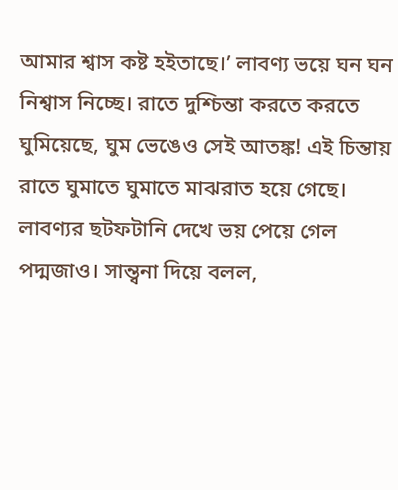আমার শ্বাস কষ্ট হইতাছে।’ লাবণ্য ভয়ে ঘন ঘন নিশ্বাস নিচ্ছে। রাতে দুশ্চিন্তা করতে করতে ঘুমিয়েছে, ঘুম ভেঙেও সেই আতঙ্ক! এই চিন্তায় রাতে ঘুমাতে ঘুমাতে মাঝরাত হয়ে গেছে। লাবণ্যর ছটফটানি দেখে ভয় পেয়ে গেল পদ্মজাও। সান্ত্বনা দিয়ে বলল,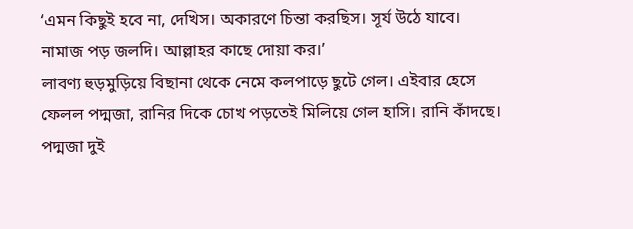‘এমন কিছুই হবে না, দেখিস। অকারণে চিন্তা করছিস। সূর্য উঠে যাবে। নামাজ পড় জলদি। আল্লাহর কাছে দোয়া কর।’
লাবণ্য হুড়মুড়িয়ে বিছানা থেকে নেমে কলপাড়ে ছুটে গেল। এইবার হেসে ফেলল পদ্মজা, রানির দিকে চোখ পড়তেই মিলিয়ে গেল হাসি। রানি কাঁদছে। পদ্মজা দুই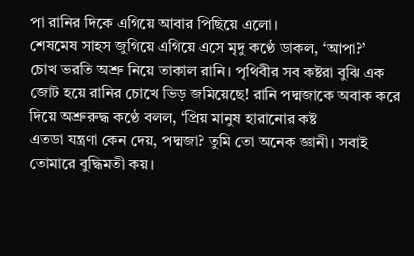পা রানির দিকে এগিয়ে আবার পিছিয়ে এলো।
শেষমেষ সাহস জুগিয়ে এগিয়ে এসে মৃদু কণ্ঠে ডাকল, ‘আপা?’
চোখ ভরতি অশ্রু নিয়ে তাকাল রানি। পৃথিবীর সব কষ্টরা বুঝি এক জোট হয়ে রানির চোখে ভিড় জমিয়েছে! রানি পদ্মজাকে অবাক করে দিয়ে অশ্রুরুদ্ধ কণ্ঠে বলল, ‘প্রিয় মানুষ হারানোর কষ্ট
এতডা যন্ত্রণা কেন দেয়, পদ্মজা? তুমি তো অনেক জ্ঞানী। সবাই তোমারে বুদ্ধিমতী কয়।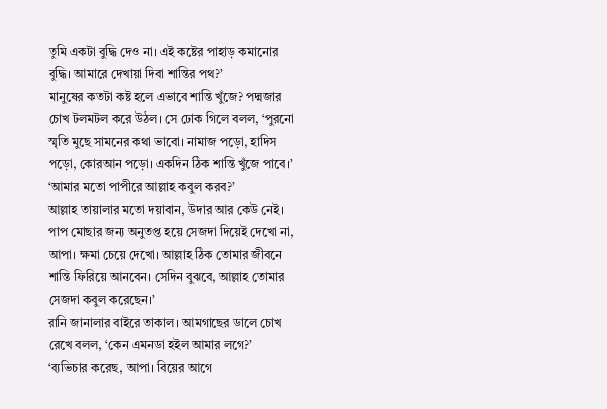তুমি একটা বুদ্ধি দেও না। এই কষ্টের পাহাড় কমানোর বুদ্ধি। আমারে দেখায়া দিবা শান্তির পথ?’
মানুষের কতটা কষ্ট হলে এভাবে শান্তি খুঁজে? পদ্মজার চোখ টলমটল করে উঠল। সে ঢোক গিলে বলল, ‘পুরনো স্মৃতি মুছে সামনের কথা ভাবো। নামাজ পড়ো, হাদিস পড়ো, কোরআন পড়ো। একদিন ঠিক শান্তি খুঁজে পাবে।’
‘আমার মতো পাপীরে আল্লাহ কবুল করব?’
আল্লাহ তায়ালার মতো দয়াবান, উদার আর কেউ নেই। পাপ মোছার জন্য অনুতপ্ত হয়ে সেজদা দিয়েই দেখো না, আপা। ক্ষমা চেয়ে দেখো। আল্লাহ ঠিক তোমার জীবনে শান্তি ফিরিয়ে আনবেন। সেদিন বুঝবে, আল্লাহ তোমার সেজদা কবুল করেছেন।’
রানি জানালার বাইরে তাকাল। আমগাছের ডালে চোখ রেখে বলল, ‘কেন এমনডা হইল আমার লগে?’
‘ব্যভিচার করেছ, আপা। বিয়ের আগে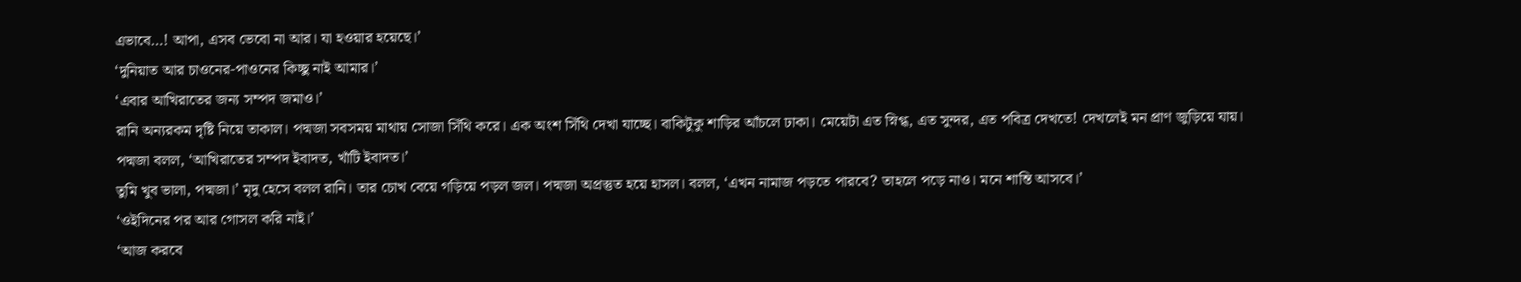এভাবে…! আপা, এসব ভেবো না আর। যা হওয়ার হয়েছে।’
‘দুনিয়াত আর চাওনের-পাওনের কিচ্ছু নাই আমার।’
‘এবার আখিরাতের জন্য সম্পদ জমাও।’
রানি অন্যরকম দৃষ্টি নিয়ে তাকাল। পদ্মজা সবসময় মাথায় সোজা সিঁথি করে। এক অংশ সিঁথি দেখা যাচ্ছে। বাকিটুকু শাড়ির আঁচলে ঢাকা। মেয়েটা এত স্নিগ্ধ, এত সুন্দর, এত পবিত্র দেখতে! দেখলেই মন প্রাণ জুড়িয়ে যায়।
পদ্মজা বলল, ‘আখিরাতের সম্পদ ইবাদত, খাঁটি ইবাদত।’
তুমি খুব ভালা, পদ্মজা।’ মৃদু হেসে বলল রানি। তার চোখ বেয়ে গড়িয়ে পড়ল জল। পদ্মজা অপ্রস্তুত হয়ে হাসল। বলল, ‘এখন নামাজ পড়তে পারবে? তাহলে পড়ে নাও। মনে শান্তি আসবে।’
‘ওইদিনের পর আর গোসল করি নাই।’
‘আজ করবে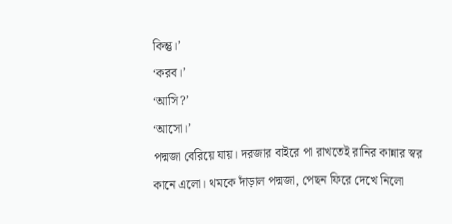কিন্তু।’
‘করব।’
‘আসি?’
‘আসো।’
পদ্মজা বেরিয়ে যায়। দরজার বাইরে পা রাখতেই রানির কান্নার স্বর কানে এলো। থমকে দাঁড়াল পদ্মজা, পেছন ফিরে দেখে নিলো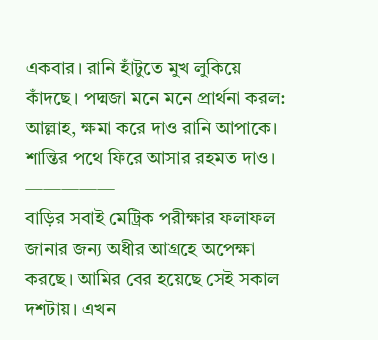একবার। রানি হাঁটুতে মুখ লুকিয়ে কাঁদছে। পদ্মজা মনে মনে প্রার্থনা করল: আল্লাহ, ক্ষমা করে দাও রানি আপাকে। শান্তির পথে ফিরে আসার রহমত দাও।
—————
বাড়ির সবাই মেট্রিক পরীক্ষার ফলাফল জানার জন্য অধীর আগ্রহে অপেক্ষা করছে। আমির বের হয়েছে সেই সকাল দশটায়। এখন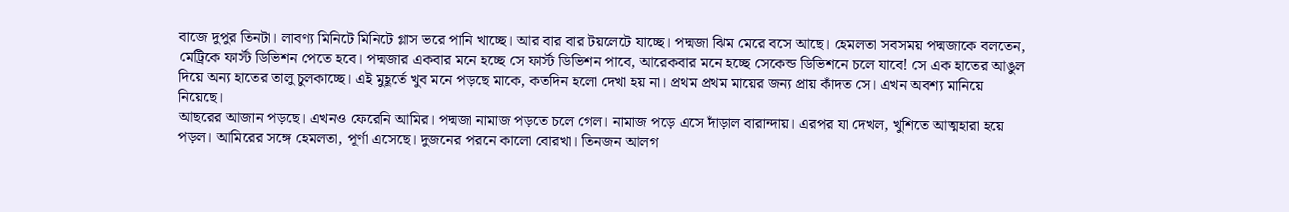বাজে দুপুর তিনটা। লাবণ্য মিনিটে মিনিটে গ্লাস ভরে পানি খাচ্ছে। আর বার বার টয়লেটে যাচ্ছে। পদ্মজা ঝিম মেরে বসে আছে। হেমলতা সবসময় পদ্মজাকে বলতেন, মেট্রিকে ফার্স্ট ডিভিশন পেতে হবে। পদ্মজার একবার মনে হচ্ছে সে ফার্স্ট ডিভিশন পাবে, আরেকবার মনে হচ্ছে সেকেন্ড ডিভিশনে চলে যাবে! সে এক হাতের আঙুল দিয়ে অন্য হাতের তালু চুলকাচ্ছে। এই মুহূর্তে খুব মনে পড়ছে মাকে, কতদিন হলো দেখা হয় না। প্রথম প্রথম মায়ের জন্য প্রায় কাঁদত সে। এখন অবশ্য মানিয়ে নিয়েছে।
আছরের আজান পড়ছে। এখনও ফেরেনি আমির। পদ্মজা নামাজ পড়তে চলে গেল। নামাজ পড়ে এসে দাঁড়াল বারান্দায়। এরপর যা দেখল, খুশিতে আত্মহারা হয়ে পড়ল। আমিরের সঙ্গে হেমলতা, পূৰ্ণা এসেছে। দুজনের পরনে কালো বোরখা। তিনজন আলগ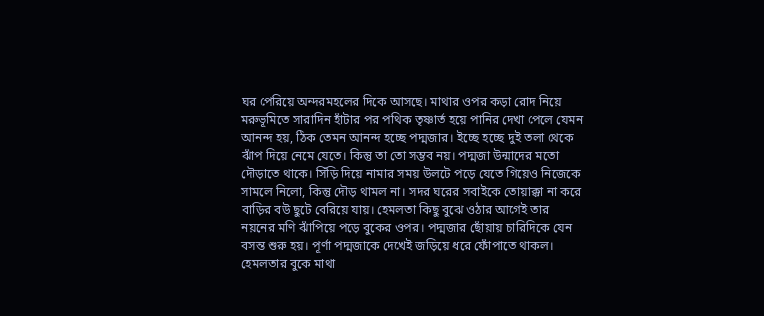ঘর পেরিয়ে অন্দরমহলের দিকে আসছে। মাথার ওপর কড়া রোদ নিয়ে মরুভূমিতে সারাদিন হাঁটার পর পথিক তৃষ্ণার্ত হয়ে পানির দেখা পেলে যেমন আনন্দ হয়, ঠিক তেমন আনন্দ হচ্ছে পদ্মজার। ইচ্ছে হচ্ছে দুই তলা থেকে ঝাঁপ দিয়ে নেমে যেতে। কিন্তু তা তো সম্ভব নয়। পদ্মজা উন্মাদের মতো দৌড়াতে থাকে। সিঁড়ি দিয়ে নামার সময় উলটে পড়ে যেতে গিয়েও নিজেকে সামলে নিলো, কিন্তু দৌড় থামল না। সদর ঘরের সবাইকে তোয়াক্কা না করে বাড়ির বউ ছুটে বেরিয়ে যায়। হেমলতা কিছু বুঝে ওঠার আগেই তার নয়নের মণি ঝাঁপিয়ে পড়ে বুকের ওপর। পদ্মজার ছোঁয়ায় চারিদিকে যেন বসন্ত শুরু হয়। পূর্ণা পদ্মজাকে দেখেই জড়িয়ে ধরে ফোঁপাতে থাকল। হেমলতার বুকে মাথা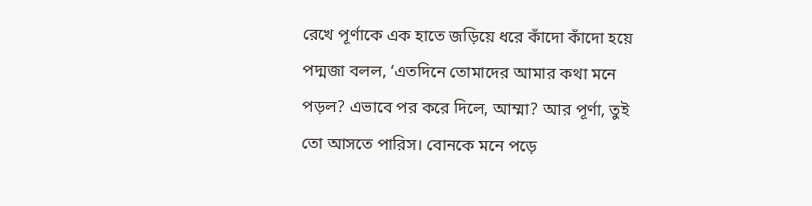রেখে পূর্ণাকে এক হাতে জড়িয়ে ধরে কাঁদো কাঁদো হয়ে পদ্মজা বলল, ‘এতদিনে তোমাদের আমার কথা মনে পড়ল? এভাবে পর করে দিলে, আম্মা? আর পূর্ণা, তুই তো আসতে পারিস। বোনকে মনে পড়ে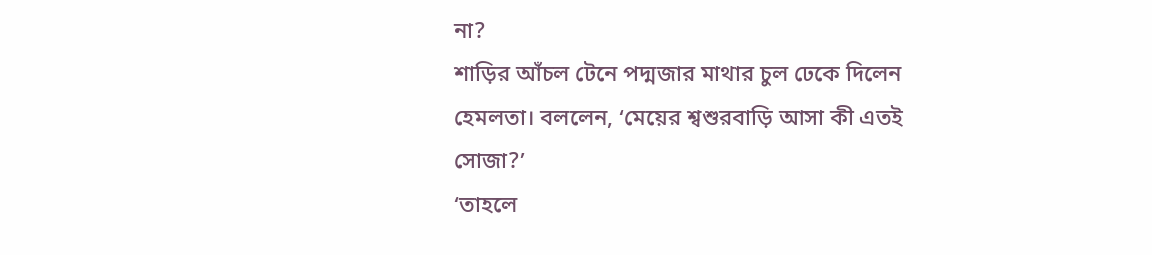না?
শাড়ির আঁচল টেনে পদ্মজার মাথার চুল ঢেকে দিলেন হেমলতা। বললেন, ‘মেয়ের শ্বশুরবাড়ি আসা কী এতই সোজা?’
‘তাহলে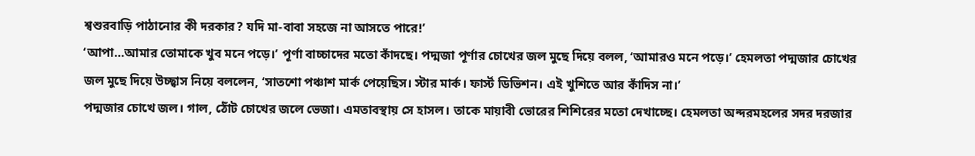শ্বশুরবাড়ি পাঠানোর কী দরকার? যদি মা-বাবা সহজে না আসতে পারে!’
‘আপা…আমার তোমাকে খুব মনে পড়ে।’ পূর্ণা বাচ্চাদের মতো কাঁদছে। পদ্মজা পূর্ণার চোখের জল মুছে দিয়ে বলল, ‘আমারও মনে পড়ে।’ হেমলতা পদ্মজার চোখের জল মুছে দিয়ে উচ্ছ্বাস নিয়ে বললেন, ‘সাতশো পঞ্চাশ মার্ক পেয়েছিস। স্টার মার্ক। ফার্স্ট ডিভিশন। এই খুশিতে আর কাঁদিস না।’
পদ্মজার চোখে জল। গাল, ঠোঁট চোখের জলে ভেজা। এমতাবস্থায় সে হাসল। তাকে মায়াবী ভোরের শিশিরের মতো দেখাচ্ছে। হেমলতা অন্দরমহলের সদর দরজার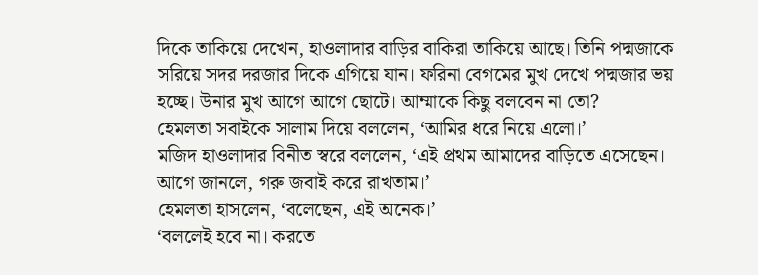দিকে তাকিয়ে দেখেন, হাওলাদার বাড়ির বাকিরা তাকিয়ে আছে। তিনি পদ্মজাকে সরিয়ে সদর দরজার দিকে এগিয়ে যান। ফরিনা বেগমের মুখ দেখে পদ্মজার ভয় হচ্ছে। উনার মুখ আগে আগে ছোটে। আম্মাকে কিছু বলবেন না তো?
হেমলতা সবাইকে সালাম দিয়ে বললেন, ‘আমির ধরে নিয়ে এলো।’
মজিদ হাওলাদার বিনীত স্বরে বললেন, ‘এই প্রথম আমাদের বাড়িতে এসেছেন। আগে জানলে, গরু জবাই করে রাখতাম।’
হেমলতা হাসলেন, ‘বলেছেন, এই অনেক।’
‘বললেই হবে না। করতে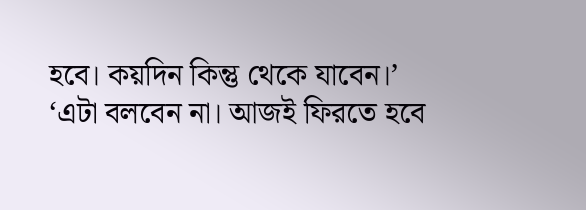হবে। কয়দিন কিন্তু থেকে যাবেন।’
‘এটা বলবেন না। আজই ফিরতে হবে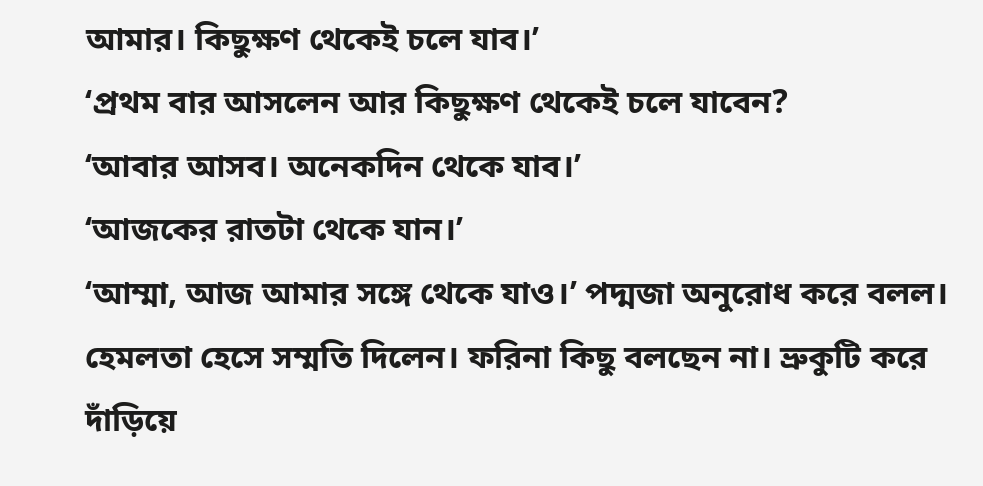আমার। কিছুক্ষণ থেকেই চলে যাব।’
‘প্রথম বার আসলেন আর কিছুক্ষণ থেকেই চলে যাবেন?
‘আবার আসব। অনেকদিন থেকে যাব।’
‘আজকের রাতটা থেকে যান।’
‘আম্মা, আজ আমার সঙ্গে থেকে যাও।’ পদ্মজা অনুরোধ করে বলল। হেমলতা হেসে সম্মতি দিলেন। ফরিনা কিছু বলছেন না। ভ্রুকুটি করে দাঁড়িয়ে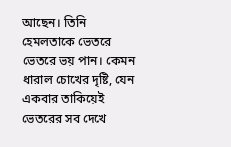আছেন। তিনি হেমলতাকে ভেতরে ভেতরে ভয় পান। কেমন ধারাল চোখের দৃষ্টি, যেন একবার তাকিয়েই ভেতরের সব দেখে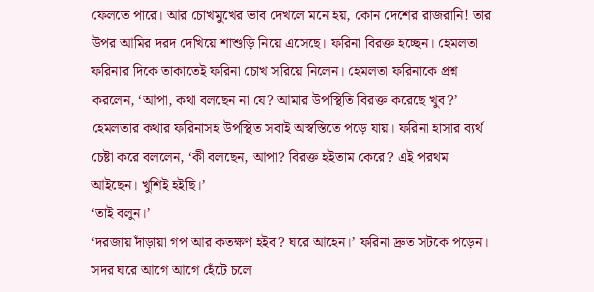ফেলতে পারে। আর চোখমুখের ভাব দেখলে মনে হয়, কোন দেশের রাজরানি! তার উপর আমির দরদ দেখিয়ে শাশুড়ি নিয়ে এসেছে। ফরিনা বিরক্ত হচ্ছেন। হেমলতা ফরিনার দিকে তাকাতেই ফরিনা চোখ সরিয়ে নিলেন। হেমলতা ফরিনাকে প্রশ্ন করলেন, ‘আপা, কথা বলছেন না যে? আমার উপস্থিতি বিরক্ত করেছে খুব?’
হেমলতার কথার ফরিনাসহ উপস্থিত সবাই অস্বস্তিতে পড়ে যায়। ফরিনা হাসার ব্যর্থ চেষ্টা করে বললেন, ‘কী বলছেন, আপা? বিরক্ত হইতাম কেরে? এই পরথম আইছেন। খুশিই হইছি।’
‘তাই বলুন।’
‘দরজায় দাঁড়ায়া গপ আর কতক্ষণ হইব? ঘরে আহেন।’ ফরিনা দ্রুত সটকে পড়েন। সদর ঘরে আগে আগে হেঁটে চলে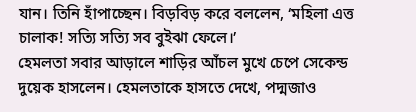যান। তিনি হাঁপাচ্ছেন। বিড়বিড় করে বললেন, ‘মহিলা এত্ত চালাক! সত্যি সত্যি সব বুইঝা ফেলে।’
হেমলতা সবার আড়ালে শাড়ির আঁচল মুখে চেপে সেকেন্ড দুয়েক হাসলেন। হেমলতাকে হাসতে দেখে, পদ্মজাও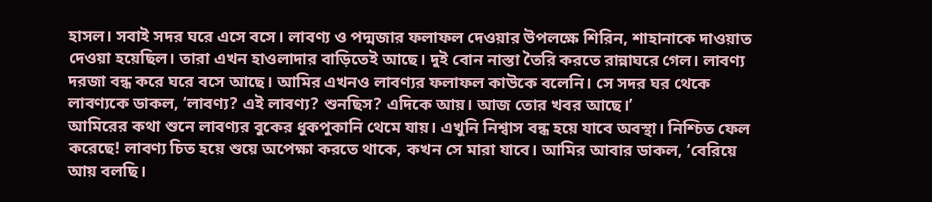হাসল। সবাই সদর ঘরে এসে বসে। লাবণ্য ও পদ্মজার ফলাফল দেওয়ার উপলক্ষে শিরিন, শাহানাকে দাওয়াত দেওয়া হয়েছিল। তারা এখন হাওলাদার বাড়িতেই আছে। দুই বোন নাস্তা তৈরি করতে রান্নাঘরে গেল। লাবণ্য দরজা বন্ধ করে ঘরে বসে আছে। আমির এখনও লাবণ্যর ফলাফল কাউকে বলেনি। সে সদর ঘর থেকে লাবণ্যকে ডাকল, ‘লাবণ্য? এই লাবণ্য? শুনছিস? এদিকে আয়। আজ তোর খবর আছে।’
আমিরের কথা শুনে লাবণ্যর বুকের ধুকপুকানি থেমে যায়। এখুনি নিশ্বাস বন্ধ হয়ে যাবে অবস্থা। নিশ্চিত ফেল করেছে! লাবণ্য চিত হয়ে শুয়ে অপেক্ষা করতে থাকে, কখন সে মারা যাবে। আমির আবার ডাকল, ‘বেরিয়ে আয় বলছি।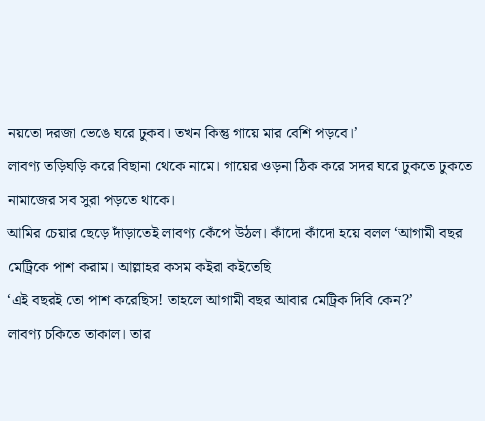নয়তো দরজা ভেঙে ঘরে ঢুকব। তখন কিন্তু গায়ে মার বেশি পড়বে।’
লাবণ্য তড়িঘড়ি করে বিছানা থেকে নামে। গায়ের ওড়না ঠিক করে সদর ঘরে ঢুকতে ঢুকতে নামাজের সব সুরা পড়তে থাকে।
আমির চেয়ার ছেড়ে দাঁড়াতেই লাবণ্য কেঁপে উঠল। কাঁদো কাঁদো হয়ে বলল ‘আগামী বছর মেট্রিকে পাশ করাম। আল্লাহর কসম কইরা কইতেছি
‘এই বছরই তো পাশ করেছিস! তাহলে আগামী বছর আবার মেট্রিক দিবি কেন?’
লাবণ্য চকিতে তাকাল। তার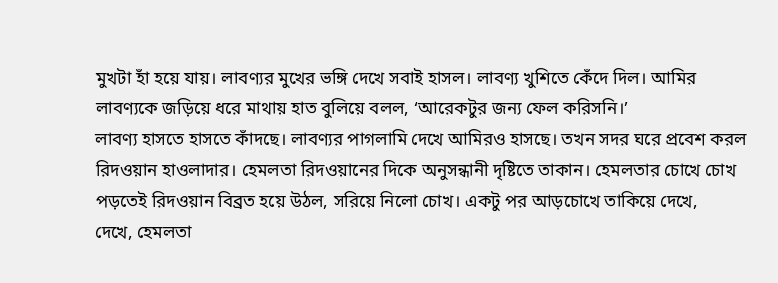মুখটা হাঁ হয়ে যায়। লাবণ্যর মুখের ভঙ্গি দেখে সবাই হাসল। লাবণ্য খুশিতে কেঁদে দিল। আমির লাবণ্যকে জড়িয়ে ধরে মাথায় হাত বুলিয়ে বলল, ‘আরেকটুর জন্য ফেল করিসনি।’
লাবণ্য হাসতে হাসতে কাঁদছে। লাবণ্যর পাগলামি দেখে আমিরও হাসছে। তখন সদর ঘরে প্রবেশ করল রিদওয়ান হাওলাদার। হেমলতা রিদওয়ানের দিকে অনুসন্ধানী দৃষ্টিতে তাকান। হেমলতার চোখে চোখ পড়তেই রিদওয়ান বিব্রত হয়ে উঠল, সরিয়ে নিলো চোখ। একটু পর আড়চোখে তাকিয়ে দেখে,
দেখে, হেমলতা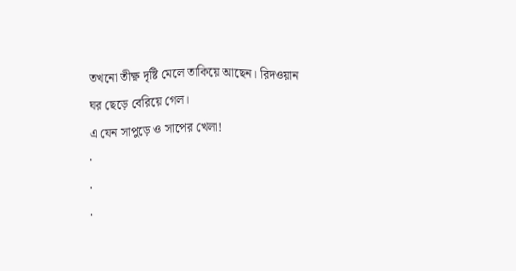তখনো তীক্ষ্ণ দৃষ্টি মেলে তাকিয়ে আছেন। রিদওয়ান ঘর ছেড়ে বেরিয়ে গেল।
এ যেন সাপুড়ে ও সাপের খেলা!
·
·
·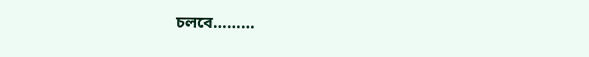চলবে………